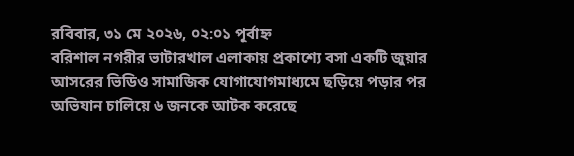রবিবার, ৩১ মে ২০২৬, ০২:০১ পূর্বাহ্ন
বরিশাল নগরীর ভাটারখাল এলাকায় প্রকাশ্যে বসা একটি জুয়ার আসরের ভিডিও সামাজিক যোগাযোগমাধ্যমে ছড়িয়ে পড়ার পর অভিযান চালিয়ে ৬ জনকে আটক করেছে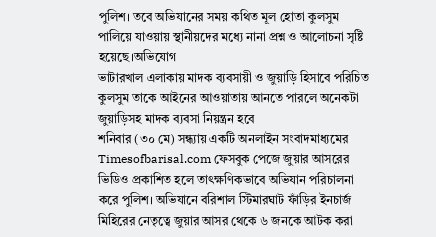পুলিশ। তবে অভিযানের সময় কথিত মূল হোতা কুলসুম পালিয়ে যাওয়ায় স্থানীয়দের মধ্যে নানা প্রশ্ন ও আলোচনা সৃষ্টি হয়েছে।অভিযোগ
ভাটারখাল এলাকায় মাদক ব্যবসায়ী ও জুয়াড়ি হিসাবে পরিচিত কুলসুম তাকে আইনের আওয়াতায় আনতে পারলে অনেকটা জুয়াড়িসহ মাদক ব্যবসা নিয়ন্ত্রন হবে
শনিবার (৩০ মে) সন্ধ্যায় একটি অনলাইন সংবাদমাধ্যমের Timesofbarisal.com ফেসবুক পেজে জুয়ার আসরের ভিডিও প্রকাশিত হলে তাৎক্ষণিকভাবে অভিযান পরিচালনা করে পুলিশ। অভিযানে বরিশাল স্টিমারঘাট ফাঁড়ির ইনচার্জ মিহিরের নেতৃত্বে জুয়ার আসর থেকে ৬ জনকে আটক করা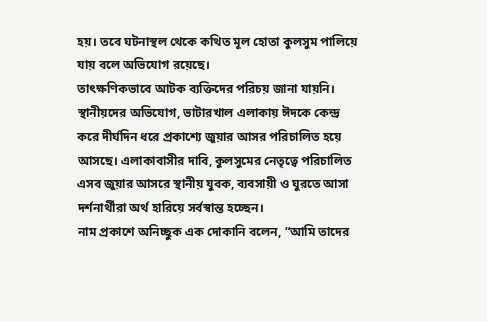হয়। তবে ঘটনাস্থল থেকে কথিত মূল হোতা কুলসুম পালিয়ে যায় বলে অভিযোগ রয়েছে।
তাৎক্ষণিকভাবে আটক ব্যক্তিদের পরিচয় জানা যায়নি।
স্থানীয়দের অভিযোগ, ভাটারখাল এলাকায় ঈদকে কেন্দ্র করে দীর্ঘদিন ধরে প্রকাশ্যে জুয়ার আসর পরিচালিত হয়ে আসছে। এলাকাবাসীর দাবি, কুলসুমের নেতৃত্বে পরিচালিত এসব জুয়ার আসরে স্থানীয় যুবক, ব্যবসায়ী ও ঘুরতে আসা দর্শনার্থীরা অর্থ হারিয়ে সর্বস্বান্ত হচ্ছেন।
নাম প্রকাশে অনিচ্ছুক এক দোকানি বলেন, “আমি তাদের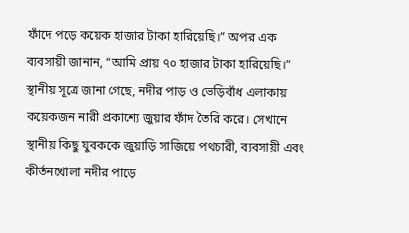ফাঁদে পড়ে কয়েক হাজার টাকা হারিয়েছি।” অপর এক ব্যবসায়ী জানান, “আমি প্রায় ৭০ হাজার টাকা হারিয়েছি।”
স্থানীয় সূত্রে জানা গেছে, নদীর পাড় ও ভেড়িবাঁধ এলাকায় কয়েকজন নারী প্রকাশ্যে জুয়ার ফাঁদ তৈরি করে। সেখানে স্থানীয় কিছু যুবককে জুয়াড়ি সাজিয়ে পথচারী, ব্যবসায়ী এবং কীর্তনখোলা নদীর পাড়ে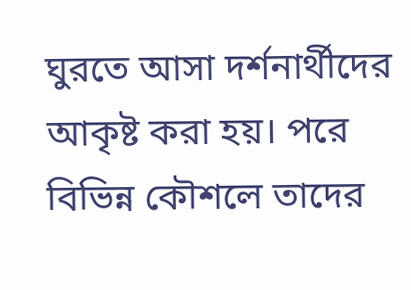ঘুরতে আসা দর্শনার্থীদের আকৃষ্ট করা হয়। পরে বিভিন্ন কৌশলে তাদের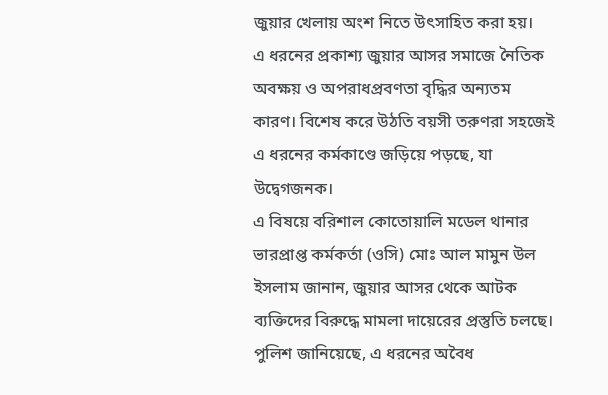জুয়ার খেলায় অংশ নিতে উৎসাহিত করা হয়।
এ ধরনের প্রকাশ্য জুয়ার আসর সমাজে নৈতিক অবক্ষয় ও অপরাধপ্রবণতা বৃদ্ধির অন্যতম কারণ। বিশেষ করে উঠতি বয়সী তরুণরা সহজেই এ ধরনের কর্মকাণ্ডে জড়িয়ে পড়ছে, যা উদ্বেগজনক।
এ বিষয়ে বরিশাল কোতোয়ালি মডেল থানার ভারপ্রাপ্ত কর্মকর্তা (ওসি) মোঃ আল মামুন উল ইসলাম জানান, জুয়ার আসর থেকে আটক ব্যক্তিদের বিরুদ্ধে মামলা দায়েরের প্রস্তুতি চলছে।
পুলিশ জানিয়েছে, এ ধরনের অবৈধ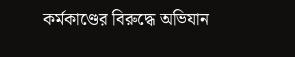কর্মকাণ্ডের বিরুদ্ধে অভিযান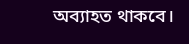অব্যাহত থাকবে।